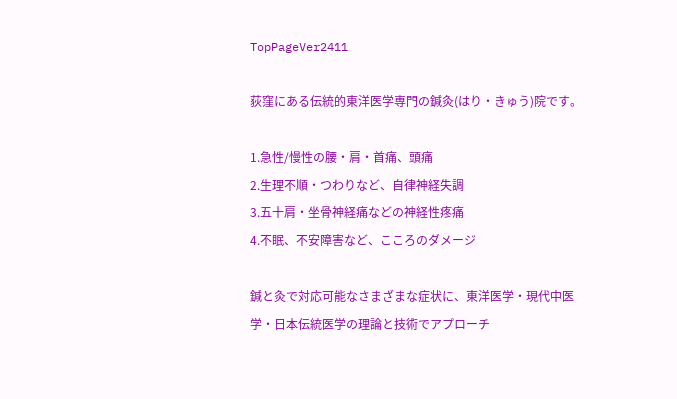TopPageVer2411

荻窪にある伝統的東洋医学専門の鍼灸(はり・きゅう)院です。

1.急性/慢性の腰・肩・首痛、頭痛
2.生理不順・つわりなど、自律神経失調
3.五十肩・坐骨神経痛などの神経性疼痛
4.不眠、不安障害など、こころのダメージ

鍼と灸で対応可能なさまざまな症状に、東洋医学・現代中医学・日本伝統医学の理論と技術でアプローチ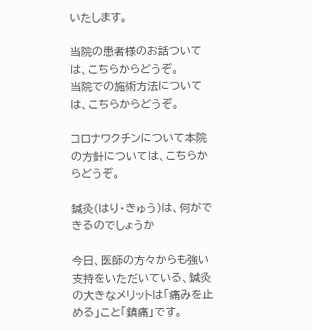いたします。

当院の患者様のお話ついては、こちらからどうぞ。
当院での施術方法については、こちらからどうぞ。

コロナワクチンについて本院の方針については、こちらからどうぞ。

鍼灸(はり・きゅう)は、何ができるのでしょうか

今日、医師の方々からも強い支持をいただいている、鍼灸の大きなメリットは「痛みを止める」こと「鎮痛」です。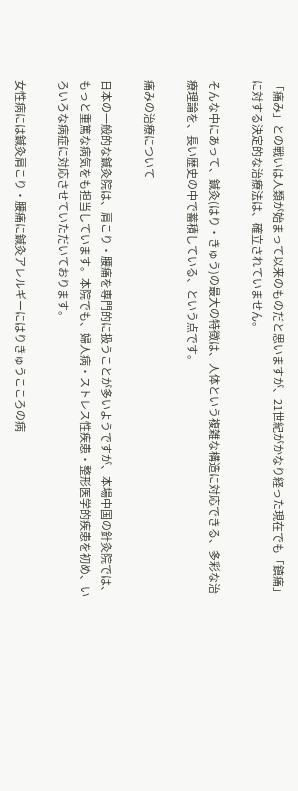「痛み」との戦いは人類が始まって以来のものだと思いますが、21世紀がかなり経った現在でも「鎮痛」に対する決定的な治療法は、確立されていません。

そんな中にあって、鍼灸(はり・きゅう)の最大の特徴は、人体という複雑な構造に対応できる、多彩な治療理論を、長い歴史の中で蓄積している、という点です。

痛みの治療について

日本の一般的な鍼灸院は、肩こり・腰痛を専門的に扱うことが多いようですが、本場中国の針灸院では、もっと重篤な病気をも担当しています。本院でも、婦人病・ストレス性疾患・整形医学的疾患を初め、いろいろな病症に対応させていただいております。

女性病には鍼灸肩こり・腰痛に鍼灸アレルギーにはりきゅうこころの病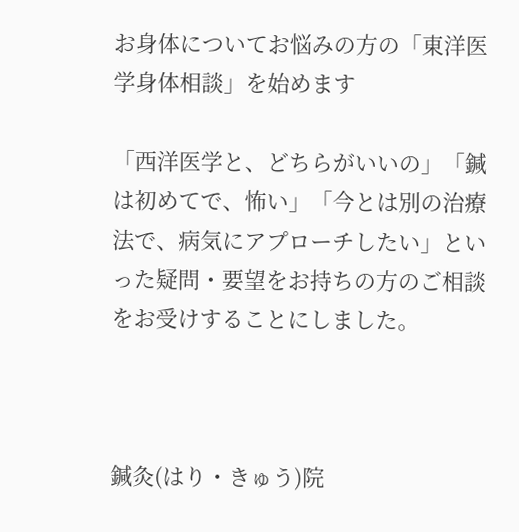お身体についてお悩みの方の「東洋医学身体相談」を始めます

「西洋医学と、どちらがいいの」「鍼は初めてで、怖い」「今とは別の治療法で、病気にアプローチしたい」といった疑問・要望をお持ちの方のご相談をお受けすることにしました。



鍼灸(はり・きゅう)院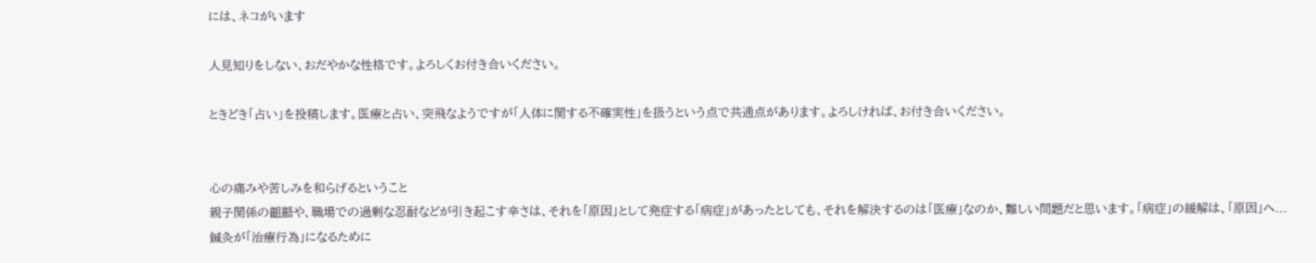には、ネコがいます

人見知りをしない、おだやかな性格です。よろしくお付き合いください。

ときどき「占い」を投稿します。医療と占い、突飛なようですが「人体に関する不確実性」を扱うという点で共通点があります。よろしければ、お付き合いください。


心の痛みや苦しみを和らげるということ
親子関係の齟齬や、職場での過剰な忍耐などが引き起こす辛さは、それを「原因」として発症する「病症」があったとしても、それを解決するのは「医療」なのか、難しい問題だと思います。「病症」の緩解は、「原因」へ...
鍼灸が「治療行為」になるために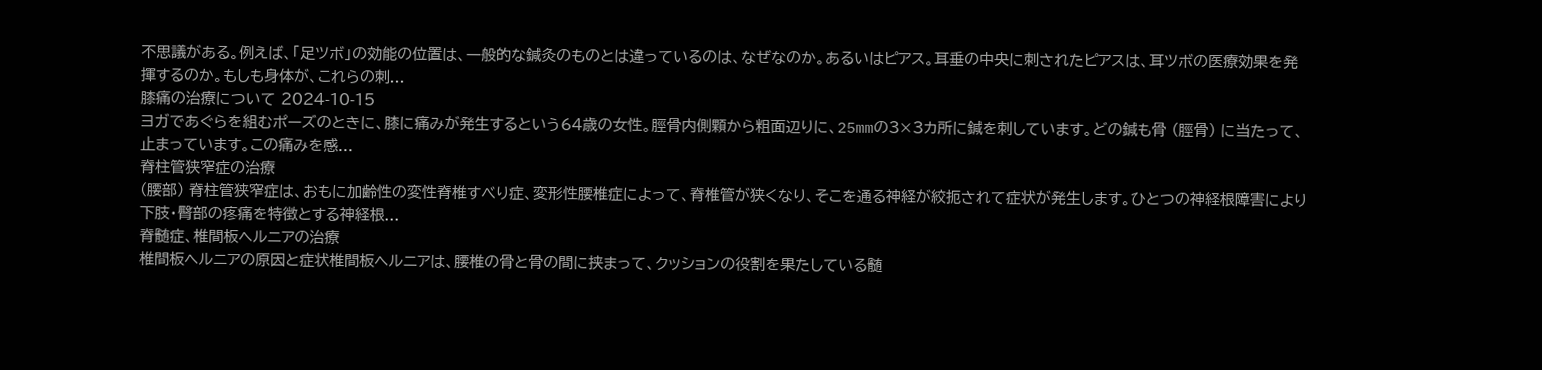不思議がある。例えば、「足ツボ」の効能の位置は、一般的な鍼灸のものとは違っているのは、なぜなのか。あるいはピアス。耳垂の中央に刺されたピアスは、耳ツボの医療効果を発揮するのか。もしも身体が、これらの刺...
膝痛の治療について 2024-10-15
ヨガであぐらを組むポーズのときに、膝に痛みが発生するという64歳の女性。脛骨内側顆から粗面辺りに、25mmの3×3カ所に鍼を刺しています。どの鍼も骨 (脛骨) に当たって、止まっています。この痛みを感...
脊柱管狭窄症の治療
(腰部) 脊柱管狭窄症は、おもに加齢性の変性脊椎すべり症、変形性腰椎症によって、脊椎管が狭くなり、そこを通る神経が絞扼されて症状が発生します。ひとつの神経根障害により下肢・臀部の疼痛を特徴とする神経根...
脊髄症、椎間板ヘルニアの治療
椎間板ヘルニアの原因と症状椎間板ヘルニアは、腰椎の骨と骨の間に挟まって、クッションの役割を果たしている髄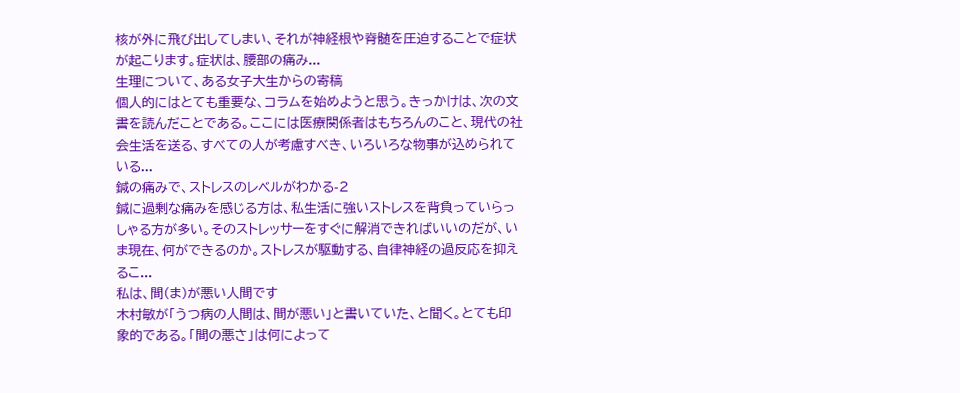核が外に飛び出してしまい、それが神経根や脊髄を圧迫することで症状が起こります。症状は、腰部の痛み...
生理について、ある女子大生からの寄稿
個人的にはとても重要な、コラムを始めようと思う。きっかけは、次の文書を読んだことである。ここには医療関係者はもちろんのこと、現代の社会生活を送る、すべての人が考慮すべき、いろいろな物事が込められている...
鍼の痛みで、ストレスのレベルがわかる-2
鍼に過剰な痛みを感じる方は、私生活に強いストレスを背負っていらっしゃる方が多い。そのストレッサーをすぐに解消できればいいのだが、いま現在、何ができるのか。ストレスが駆動する、自律神経の過反応を抑えるこ...
私は、間(ま)が悪い人間です
木村敏が「うつ病の人間は、間が悪い」と書いていた、と聞く。とても印象的である。「間の悪さ」は何によって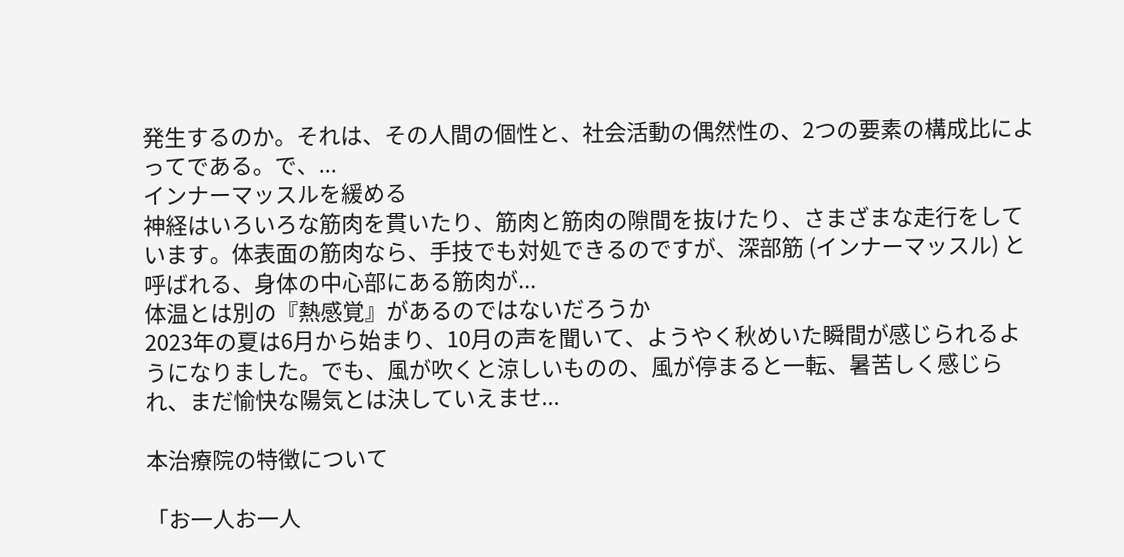発生するのか。それは、その人間の個性と、社会活動の偶然性の、2つの要素の構成比によってである。で、...
インナーマッスルを緩める
神経はいろいろな筋肉を貫いたり、筋肉と筋肉の隙間を抜けたり、さまざまな走行をしています。体表面の筋肉なら、手技でも対処できるのですが、深部筋 (インナーマッスル) と呼ばれる、身体の中心部にある筋肉が...
体温とは別の『熱感覚』があるのではないだろうか
2023年の夏は6月から始まり、10月の声を聞いて、ようやく秋めいた瞬間が感じられるようになりました。でも、風が吹くと涼しいものの、風が停まると一転、暑苦しく感じられ、まだ愉快な陽気とは決していえませ...

本治療院の特徴について

「お一人お一人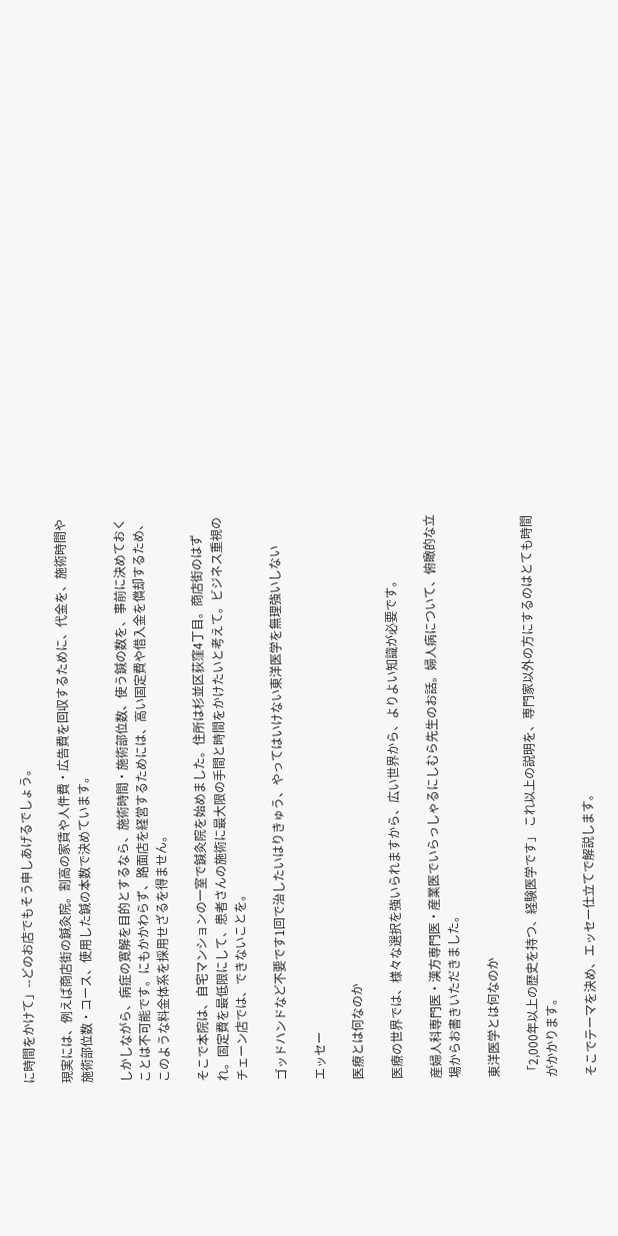に時間をかけて」--どのお店でもそう申しあげるでしょう。

現実には、例えば商店街の鍼灸院。割高の家賃や人件費・広告費を回収するために、代金を、施術時間や施術部位数・コース、使用した鍼の本数で決めています。

しかしながら、病症の寛解を目的とするなら、施術時間・施術部位数、使う鍼の数を、事前に決めておくことは不可能です。にもかかわらず、路面店を経営するためには、高い固定費や借入金を償却するため、このような料金体系を採用せざるを得ません。

そこで本院は、自宅マンションの一室で鍼灸院を始めました。住所は杉並区荻窪4丁目。商店街のはずれ。固定費を最低限にして、患者さんの施術に最大限の手間と時間をかけたいと考えて。ビジネス重視のチェーン店では、できないことを。

ゴッドハンドなど不要です1回で治したいはりきゅう、やってはいけない東洋医学を無理強いしない

エッセー

医療とは何なのか

医療の世界では、様々な選択を強いられますから、広い世界から、よりよい知識が必要です。

産婦人科専門医・漢方専門医・産業医でいらっしゃるにしむら先生のお話。婦人病について、俯瞰的な立場からお書きいただきました。

東洋医学とは何なのか

「2,000年以上の歴史を持つ、経験医学です」 これ以上の説明を、専門家以外の方にするのはとても時間がかかります。

そこでテーマを決め、エッセー仕立てで解説します。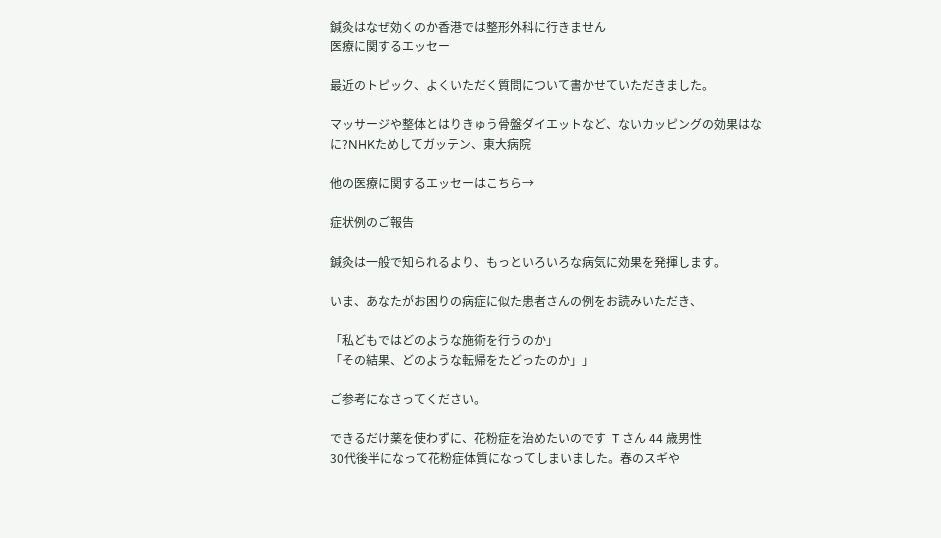鍼灸はなぜ効くのか香港では整形外科に行きません
医療に関するエッセー

最近のトピック、よくいただく質問について書かせていただきました。

マッサージや整体とはりきゅう骨盤ダイエットなど、ないカッピングの効果はなに?NHKためしてガッテン、東大病院

他の医療に関するエッセーはこちら→

症状例のご報告

鍼灸は一般で知られるより、もっといろいろな病気に効果を発揮します。

いま、あなたがお困りの病症に似た患者さんの例をお読みいただき、

「私どもではどのような施術を行うのか」
「その結果、どのような転帰をたどったのか」」

ご参考になさってください。

できるだけ薬を使わずに、花粉症を治めたいのです  T さん 44 歳男性
30代後半になって花粉症体質になってしまいました。春のスギや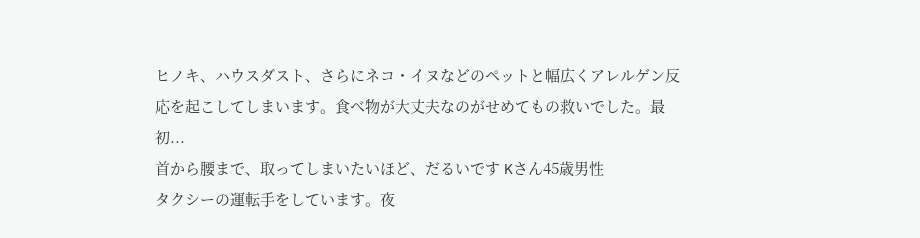ヒノキ、ハウスダスト、さらにネコ・イヌなどのペットと幅広くアレルゲン反応を起こしてしまいます。食べ物が大丈夫なのがせめてもの救いでした。最初...
首から腰まで、取ってしまいたいほど、だるいです Kさん45歳男性
タクシーの運転手をしています。夜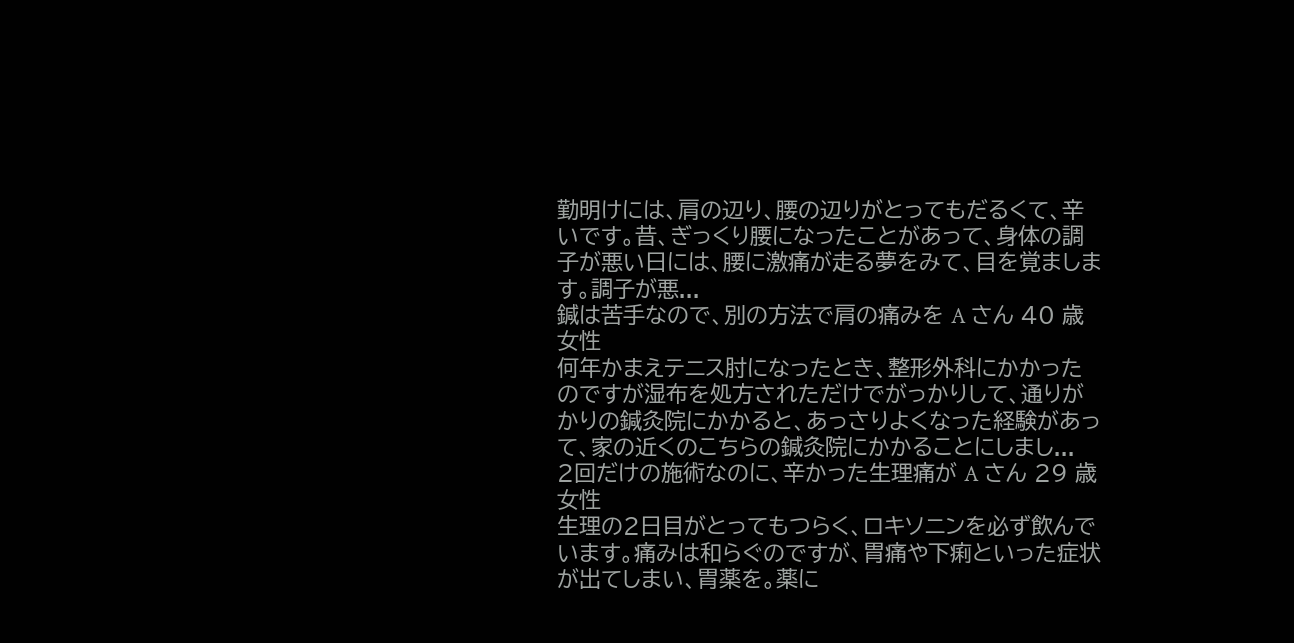勤明けには、肩の辺り、腰の辺りがとってもだるくて、辛いです。昔、ぎっくり腰になったことがあって、身体の調子が悪い日には、腰に激痛が走る夢をみて、目を覚まします。調子が悪...
鍼は苦手なので、別の方法で肩の痛みを A さん 40 歳女性
何年かまえテニス肘になったとき、整形外科にかかったのですが湿布を処方されただけでがっかりして、通りがかりの鍼灸院にかかると、あっさりよくなった経験があって、家の近くのこちらの鍼灸院にかかることにしまし...
2回だけの施術なのに、辛かった生理痛が A さん 29 歳女性
生理の2日目がとってもつらく、ロキソニンを必ず飲んでいます。痛みは和らぐのですが、胃痛や下痢といった症状が出てしまい、胃薬を。薬に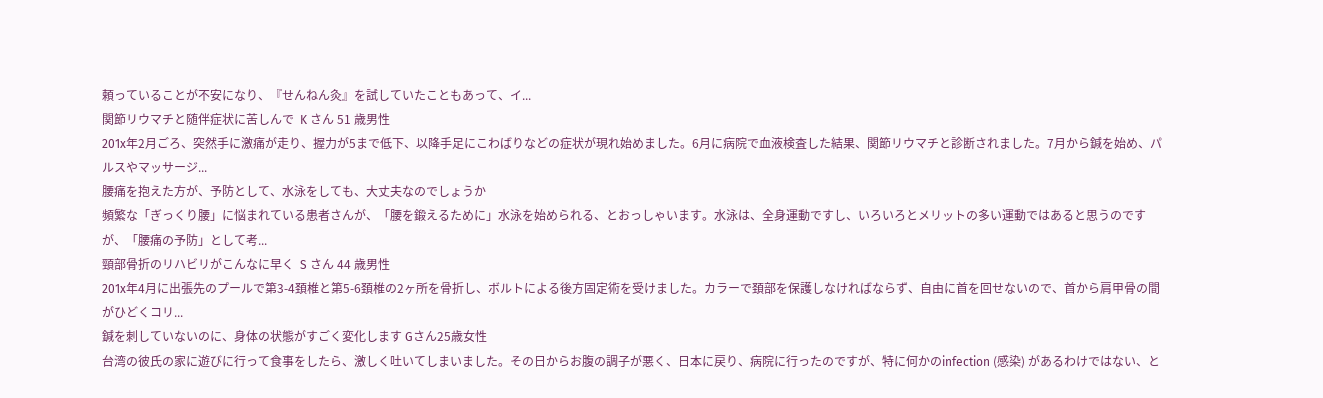頼っていることが不安になり、『せんねん灸』を試していたこともあって、イ...
関節リウマチと随伴症状に苦しんで  K さん 51 歳男性
201x年2月ごろ、突然手に激痛が走り、握力が5まで低下、以降手足にこわばりなどの症状が現れ始めました。6月に病院で血液検査した結果、関節リウマチと診断されました。7月から鍼を始め、パルスやマッサージ...
腰痛を抱えた方が、予防として、水泳をしても、大丈夫なのでしょうか
頻繁な「ぎっくり腰」に悩まれている患者さんが、「腰を鍛えるために」水泳を始められる、とおっしゃいます。水泳は、全身運動ですし、いろいろとメリットの多い運動ではあると思うのですが、「腰痛の予防」として考...
頸部骨折のリハビリがこんなに早く  S さん 44 歳男性
201x年4月に出張先のプールで第3-4頚椎と第5-6頚椎の2ヶ所を骨折し、ボルトによる後方固定術を受けました。カラーで頚部を保護しなければならず、自由に首を回せないので、首から肩甲骨の間がひどくコリ...
鍼を刺していないのに、身体の状態がすごく変化します Gさん25歳女性
台湾の彼氏の家に遊びに行って食事をしたら、激しく吐いてしまいました。その日からお腹の調子が悪く、日本に戻り、病院に行ったのですが、特に何かのinfection (感染) があるわけではない、と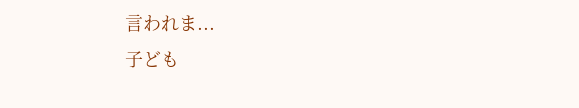言われま...
子ども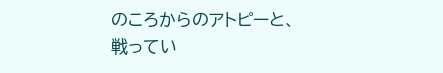のころからのアトピーと、戦ってい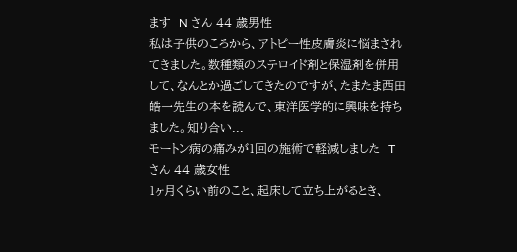ます  N さん 44 歳男性
私は子供のころから、アトピー性皮膚炎に悩まされてきました。数種類のステロイド剤と保湿剤を併用して、なんとか過ごしてきたのですが、たまたま西田皓一先生の本を読んで、東洋医学的に興味を持ちました。知り合い...
モートン病の痛みが1回の施術で軽減しました  T さん 44 歳女性
1ヶ月くらい前のこと、起床して立ち上がるとき、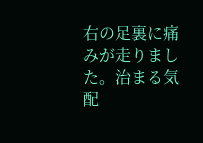右の足裏に痛みが走りました。治まる気配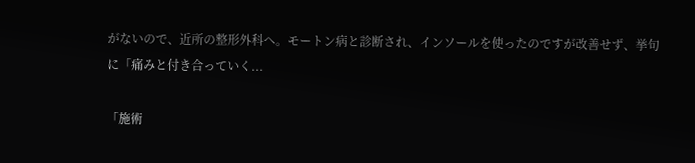がないので、近所の整形外科へ。モートン病と診断され、インソールを使ったのですが改善せず、挙句に「痛みと付き合っていく...

「施術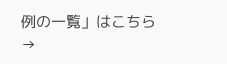例の一覧」はこちら→